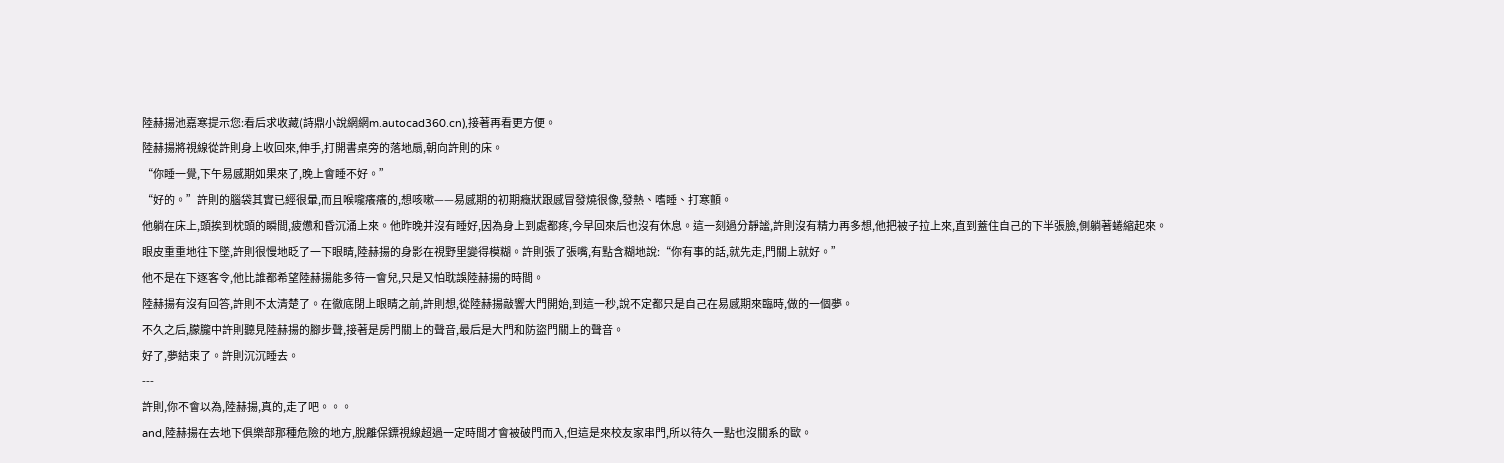陸赫揚池嘉寒提示您:看后求收藏(詩鼎小說網網m.autocad360.cn),接著再看更方便。
陸赫揚將視線從許則身上收回來,伸手,打開書桌旁的落地扇,朝向許則的床。
“你睡一覺,下午易感期如果來了,晚上會睡不好。”
“好的。”許則的腦袋其實已經很暈,而且喉嚨癢癢的,想咳嗽——易感期的初期癥狀跟感冒發燒很像,發熱、嗜睡、打寒顫。
他躺在床上,頭挨到枕頭的瞬間,疲憊和昏沉涌上來。他昨晚并沒有睡好,因為身上到處都疼,今早回來后也沒有休息。這一刻過分靜謐,許則沒有精力再多想,他把被子拉上來,直到蓋住自己的下半張臉,側躺著蜷縮起來。
眼皮重重地往下墜,許則很慢地眨了一下眼睛,陸赫揚的身影在視野里變得模糊。許則張了張嘴,有點含糊地說:“你有事的話,就先走,門關上就好。”
他不是在下逐客令,他比誰都希望陸赫揚能多待一會兒,只是又怕耽誤陸赫揚的時間。
陸赫揚有沒有回答,許則不太清楚了。在徹底閉上眼睛之前,許則想,從陸赫揚敲響大門開始,到這一秒,說不定都只是自己在易感期來臨時,做的一個夢。
不久之后,朦朧中許則聽見陸赫揚的腳步聲,接著是房門關上的聲音,最后是大門和防盜門關上的聲音。
好了,夢結束了。許則沉沉睡去。
---
許則,你不會以為,陸赫揚,真的,走了吧。。。
and,陸赫揚在去地下俱樂部那種危險的地方,脫離保鏢視線超過一定時間才會被破門而入,但這是來校友家串門,所以待久一點也沒關系的歐。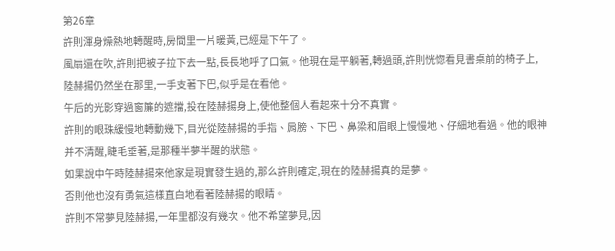第26章
許則渾身燥熱地轉醒時,房間里一片暖黃,已經是下午了。
風扇還在吹,許則把被子拉下去一點,長長地呼了口氣。他現在是平躺著,轉過頭,許則恍惚看見書桌前的椅子上,陸赫揚仍然坐在那里,一手支著下巴,似乎是在看他。
午后的光影穿過窗簾的遮擋,投在陸赫揚身上,使他整個人看起來十分不真實。
許則的眼珠緩慢地轉動幾下,目光從陸赫揚的手指、肩膀、下巴、鼻梁和眉眼上慢慢地、仔細地看過。他的眼神并不清醒,睫毛垂著,是那種半夢半醒的狀態。
如果說中午時陸赫揚來他家是現實發生過的,那么許則確定,現在的陸赫揚真的是夢。
否則他也沒有勇氣這樣直白地看著陸赫揚的眼睛。
許則不常夢見陸赫揚,一年里都沒有幾次。他不希望夢見,因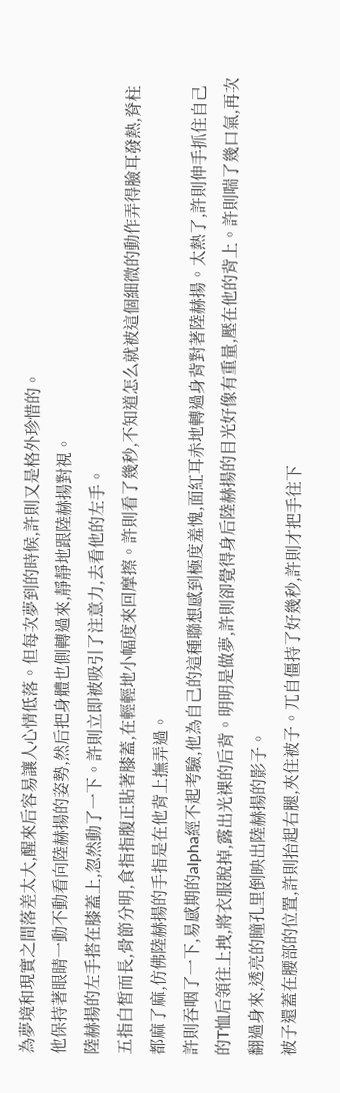為夢境和現實之間落差太大,醒來后容易讓人心情低落。但每次夢到的時候,許則又是格外珍惜的。
他保持著眼睛一動不動看向陸赫揚的姿勢,然后把身體也側轉過來,靜靜地跟陸赫揚對視。
陸赫揚的左手搭在膝蓋上,忽然動了一下。許則立即被吸引了注意力,去看他的左手。
五指白皙而長,骨節分明,食指指腹正貼著膝蓋,在輕輕地小幅度來回摩擦。許則看了幾秒,不知道怎么就被這個細微的動作弄得臉耳發熱,脊柱都麻了麻,仿佛陸赫揚的手指是在他背上撫弄過。
許則吞咽了一下,易感期的alpha經不起考驗,他為自己的這種聯想感到極度羞愧,面紅耳赤地轉過身背對著陸赫揚。太熱了,許則伸手抓住自己的T恤后領往上拽,將衣服脫掉,露出光裸的后背。明明是做夢,許則卻覺得身后陸赫揚的目光好像有重量,壓在他的背上。許則喘了幾口氣,再次翻過身來,透亮的瞳孔里倒映出陸赫揚的影子。
被子還蓋在腰部的位置,許則抬起右腿,夾住被子。兀自僵持了好幾秒,許則才把手往下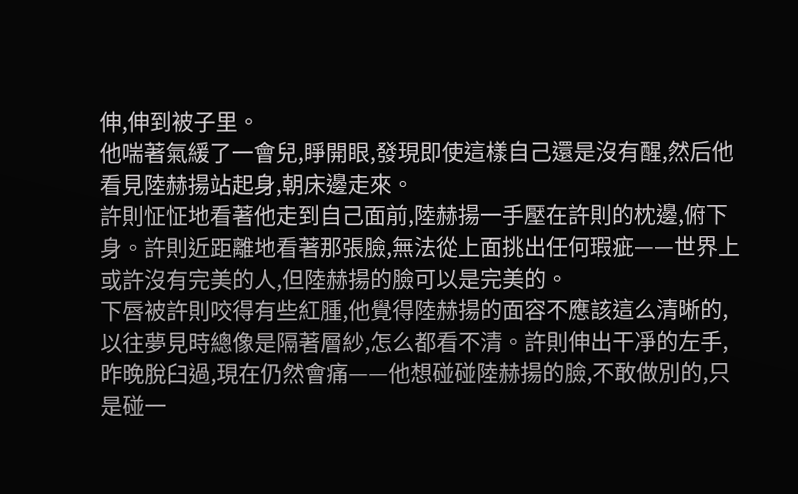伸,伸到被子里。
他喘著氣緩了一會兒,睜開眼,發現即使這樣自己還是沒有醒,然后他看見陸赫揚站起身,朝床邊走來。
許則怔怔地看著他走到自己面前,陸赫揚一手壓在許則的枕邊,俯下身。許則近距離地看著那張臉,無法從上面挑出任何瑕疵——世界上或許沒有完美的人,但陸赫揚的臉可以是完美的。
下唇被許則咬得有些紅腫,他覺得陸赫揚的面容不應該這么清晰的,以往夢見時總像是隔著層紗,怎么都看不清。許則伸出干凈的左手,昨晚脫臼過,現在仍然會痛——他想碰碰陸赫揚的臉,不敢做別的,只是碰一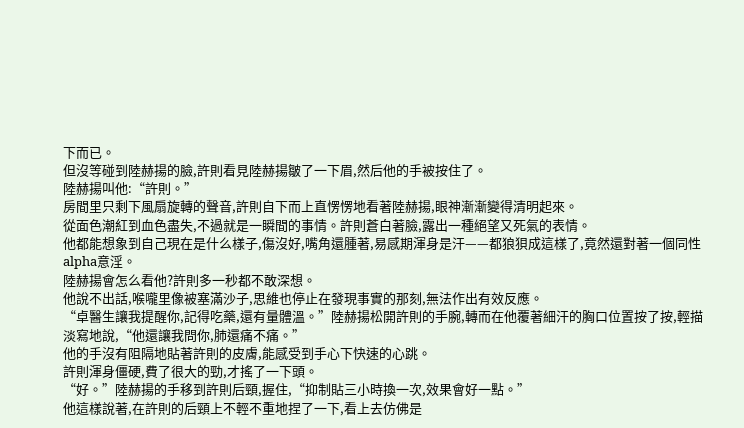下而已。
但沒等碰到陸赫揚的臉,許則看見陸赫揚皺了一下眉,然后他的手被按住了。
陸赫揚叫他:“許則。”
房間里只剩下風扇旋轉的聲音,許則自下而上直愣愣地看著陸赫揚,眼神漸漸變得清明起來。
從面色潮紅到血色盡失,不過就是一瞬間的事情。許則蒼白著臉,露出一種絕望又死氣的表情。
他都能想象到自己現在是什么樣子,傷沒好,嘴角還腫著,易感期渾身是汗——都狼狽成這樣了,竟然還對著一個同性alpha意淫。
陸赫揚會怎么看他?許則多一秒都不敢深想。
他說不出話,喉嚨里像被塞滿沙子,思維也停止在發現事實的那刻,無法作出有效反應。
“卓醫生讓我提醒你,記得吃藥,還有量體溫。”陸赫揚松開許則的手腕,轉而在他覆著細汗的胸口位置按了按,輕描淡寫地說,“他還讓我問你,肺還痛不痛。”
他的手沒有阻隔地貼著許則的皮膚,能感受到手心下快速的心跳。
許則渾身僵硬,費了很大的勁,才搖了一下頭。
“好。”陸赫揚的手移到許則后頸,握住,“抑制貼三小時換一次,效果會好一點。”
他這樣說著,在許則的后頸上不輕不重地捏了一下,看上去仿佛是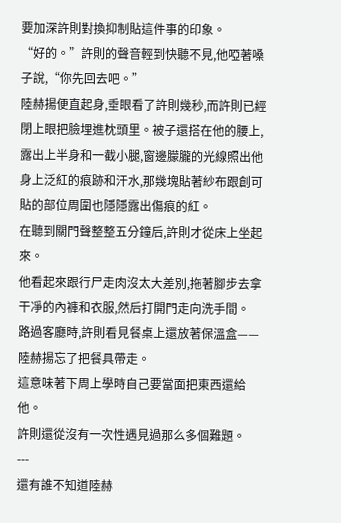要加深許則對換抑制貼這件事的印象。
“好的。”許則的聲音輕到快聽不見,他啞著嗓子說,“你先回去吧。”
陸赫揚便直起身,垂眼看了許則幾秒,而許則已經閉上眼把臉埋進枕頭里。被子還搭在他的腰上,露出上半身和一截小腿,窗邊朦朧的光線照出他身上泛紅的痕跡和汗水,那幾塊貼著紗布跟創可貼的部位周圍也隱隱露出傷痕的紅。
在聽到關門聲整整五分鐘后,許則才從床上坐起來。
他看起來跟行尸走肉沒太大差別,拖著腳步去拿干凈的內褲和衣服,然后打開門走向洗手間。
路過客廳時,許則看見餐桌上還放著保溫盒——陸赫揚忘了把餐具帶走。
這意味著下周上學時自己要當面把東西還給他。
許則還從沒有一次性遇見過那么多個難題。
---
還有誰不知道陸赫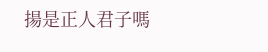揚是正人君子嗎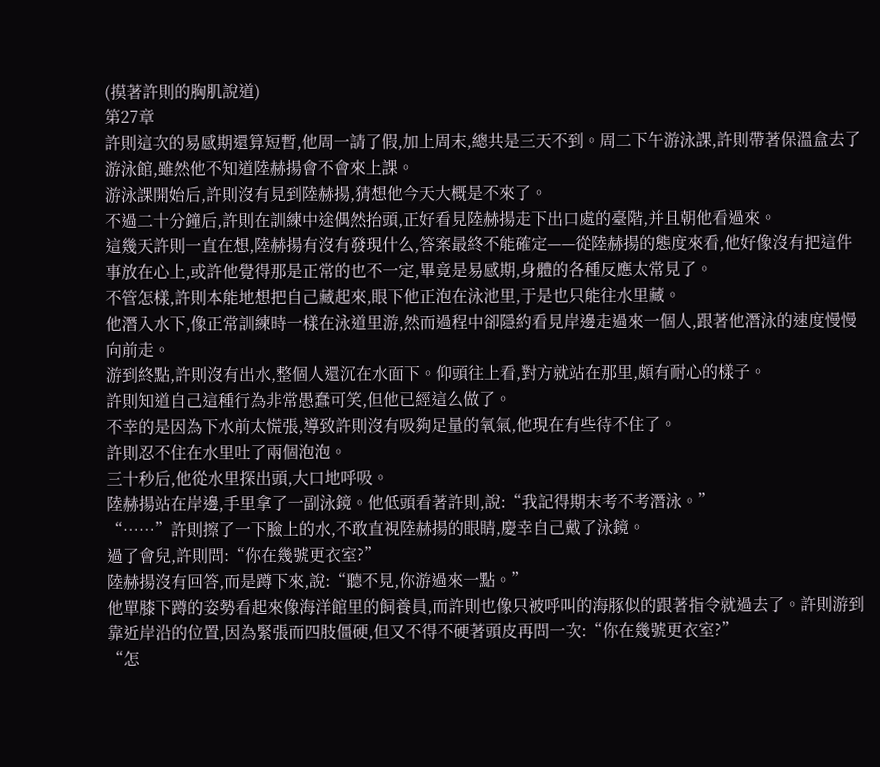(摸著許則的胸肌說道)
第27章
許則這次的易感期還算短暫,他周一請了假,加上周末,總共是三天不到。周二下午游泳課,許則帶著保溫盒去了游泳館,雖然他不知道陸赫揚會不會來上課。
游泳課開始后,許則沒有見到陸赫揚,猜想他今天大概是不來了。
不過二十分鐘后,許則在訓練中途偶然抬頭,正好看見陸赫揚走下出口處的臺階,并且朝他看過來。
這幾天許則一直在想,陸赫揚有沒有發現什么,答案最終不能確定——從陸赫揚的態度來看,他好像沒有把這件事放在心上,或許他覺得那是正常的也不一定,畢竟是易感期,身體的各種反應太常見了。
不管怎樣,許則本能地想把自己藏起來,眼下他正泡在泳池里,于是也只能往水里藏。
他潛入水下,像正常訓練時一樣在泳道里游,然而過程中卻隱約看見岸邊走過來一個人,跟著他潛泳的速度慢慢向前走。
游到終點,許則沒有出水,整個人還沉在水面下。仰頭往上看,對方就站在那里,頗有耐心的樣子。
許則知道自己這種行為非常愚蠢可笑,但他已經這么做了。
不幸的是因為下水前太慌張,導致許則沒有吸夠足量的氧氣,他現在有些待不住了。
許則忍不住在水里吐了兩個泡泡。
三十秒后,他從水里探出頭,大口地呼吸。
陸赫揚站在岸邊,手里拿了一副泳鏡。他低頭看著許則,說:“我記得期末考不考潛泳。”
“……”許則擦了一下臉上的水,不敢直視陸赫揚的眼睛,慶幸自己戴了泳鏡。
過了會兒,許則問:“你在幾號更衣室?”
陸赫揚沒有回答,而是蹲下來,說:“聽不見,你游過來一點。”
他單膝下蹲的姿勢看起來像海洋館里的飼養員,而許則也像只被呼叫的海豚似的跟著指令就過去了。許則游到靠近岸沿的位置,因為緊張而四肢僵硬,但又不得不硬著頭皮再問一次:“你在幾號更衣室?”
“怎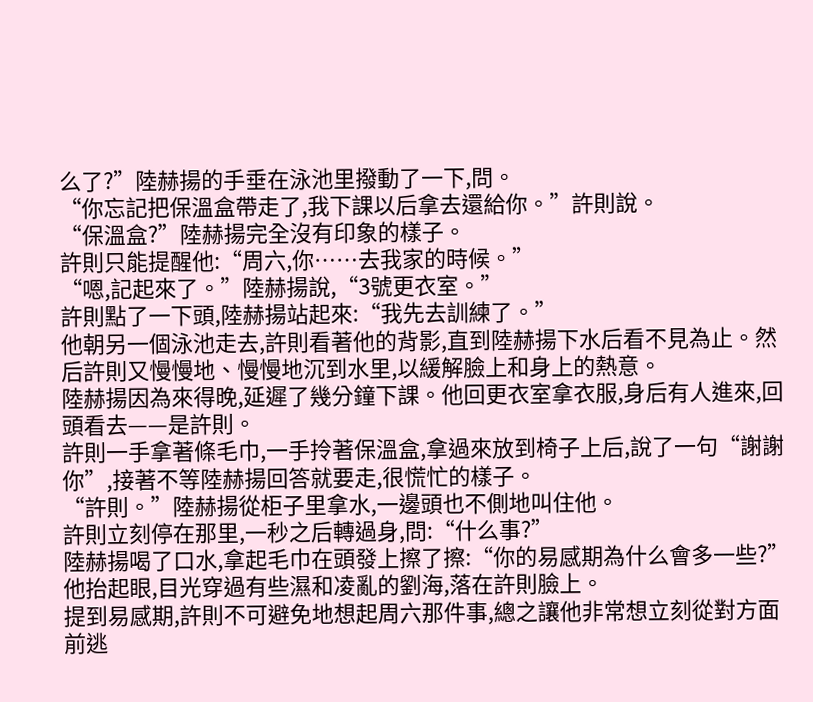么了?”陸赫揚的手垂在泳池里撥動了一下,問。
“你忘記把保溫盒帶走了,我下課以后拿去還給你。”許則說。
“保溫盒?”陸赫揚完全沒有印象的樣子。
許則只能提醒他:“周六,你……去我家的時候。”
“嗯,記起來了。”陸赫揚說,“3號更衣室。”
許則點了一下頭,陸赫揚站起來:“我先去訓練了。”
他朝另一個泳池走去,許則看著他的背影,直到陸赫揚下水后看不見為止。然后許則又慢慢地、慢慢地沉到水里,以緩解臉上和身上的熱意。
陸赫揚因為來得晚,延遲了幾分鐘下課。他回更衣室拿衣服,身后有人進來,回頭看去——是許則。
許則一手拿著條毛巾,一手拎著保溫盒,拿過來放到椅子上后,說了一句“謝謝你”,接著不等陸赫揚回答就要走,很慌忙的樣子。
“許則。”陸赫揚從柜子里拿水,一邊頭也不側地叫住他。
許則立刻停在那里,一秒之后轉過身,問:“什么事?”
陸赫揚喝了口水,拿起毛巾在頭發上擦了擦:“你的易感期為什么會多一些?”
他抬起眼,目光穿過有些濕和凌亂的劉海,落在許則臉上。
提到易感期,許則不可避免地想起周六那件事,總之讓他非常想立刻從對方面前逃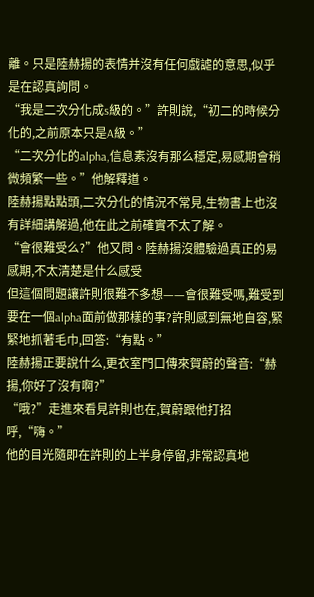離。只是陸赫揚的表情并沒有任何戲謔的意思,似乎是在認真詢問。
“我是二次分化成s級的。”許則說,“初二的時候分化的,之前原本只是A級。”
“二次分化的alpha,信息素沒有那么穩定,易感期會稍微頻繁一些。”他解釋道。
陸赫揚點點頭,二次分化的情況不常見,生物書上也沒有詳細講解過,他在此之前確實不太了解。
“會很難受么?”他又問。陸赫揚沒體驗過真正的易感期,不太清楚是什么感受
但這個問題讓許則很難不多想——會很難受嗎,難受到要在一個alpha面前做那樣的事?許則感到無地自容,緊緊地抓著毛巾,回答:“有點。”
陸赫揚正要說什么,更衣室門口傳來賀蔚的聲音:“赫揚,你好了沒有啊?”
“哦?”走進來看見許則也在,賀蔚跟他打招呼,“嗨。”
他的目光隨即在許則的上半身停留,非常認真地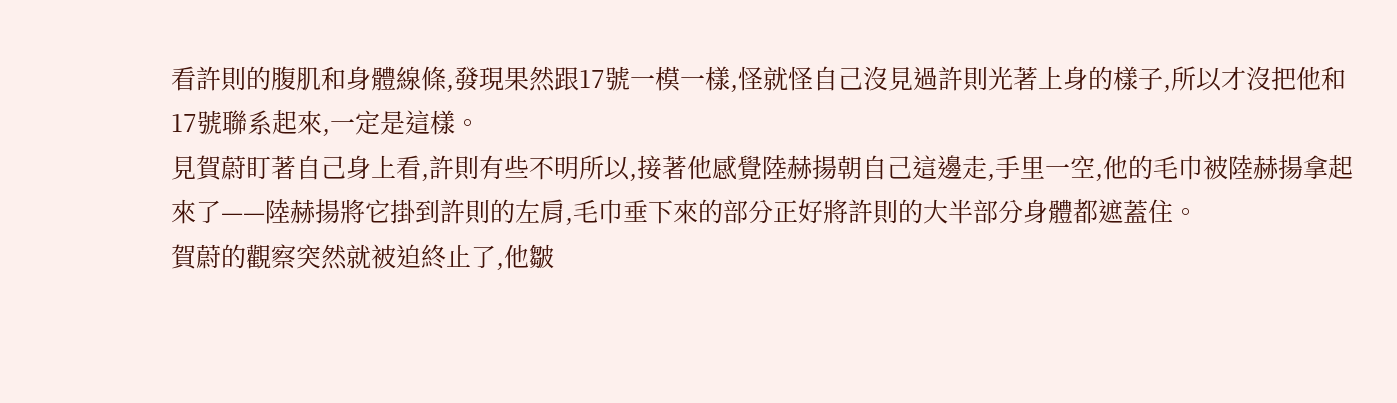看許則的腹肌和身體線條,發現果然跟17號一模一樣,怪就怪自己沒見過許則光著上身的樣子,所以才沒把他和17號聯系起來,一定是這樣。
見賀蔚盯著自己身上看,許則有些不明所以,接著他感覺陸赫揚朝自己這邊走,手里一空,他的毛巾被陸赫揚拿起來了——陸赫揚將它掛到許則的左肩,毛巾垂下來的部分正好將許則的大半部分身體都遮蓋住。
賀蔚的觀察突然就被迫終止了,他皺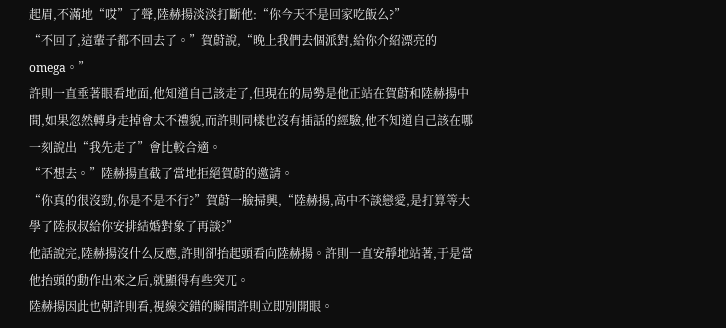起眉,不滿地“哎”了聲,陸赫揚淡淡打斷他:“你今天不是回家吃飯么?”
“不回了,這輩子都不回去了。”賀蔚說,“晚上我們去個派對,給你介紹漂亮的omega。”
許則一直垂著眼看地面,他知道自己該走了,但現在的局勢是他正站在賀蔚和陸赫揚中間,如果忽然轉身走掉會太不禮貌,而許則同樣也沒有插話的經驗,他不知道自己該在哪一刻說出“我先走了”會比較合適。
“不想去。”陸赫揚直截了當地拒絕賀蔚的邀請。
“你真的很沒勁,你是不是不行?”賀蔚一臉掃興,“陸赫揚,高中不談戀愛,是打算等大學了陸叔叔給你安排結婚對象了再談?”
他話說完,陸赫揚沒什么反應,許則卻抬起頭看向陸赫揚。許則一直安靜地站著,于是當他抬頭的動作出來之后,就顯得有些突兀。
陸赫揚因此也朝許則看,視線交錯的瞬間許則立即別開眼。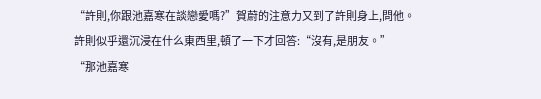“許則,你跟池嘉寒在談戀愛嗎?”賀蔚的注意力又到了許則身上,問他。
許則似乎還沉浸在什么東西里,頓了一下才回答:“沒有,是朋友。”
“那池嘉寒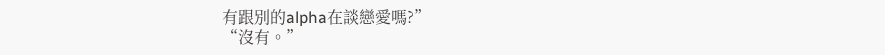有跟別的alpha在談戀愛嗎?”
“沒有。”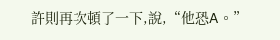許則再次頓了一下,說,“他恐A。”